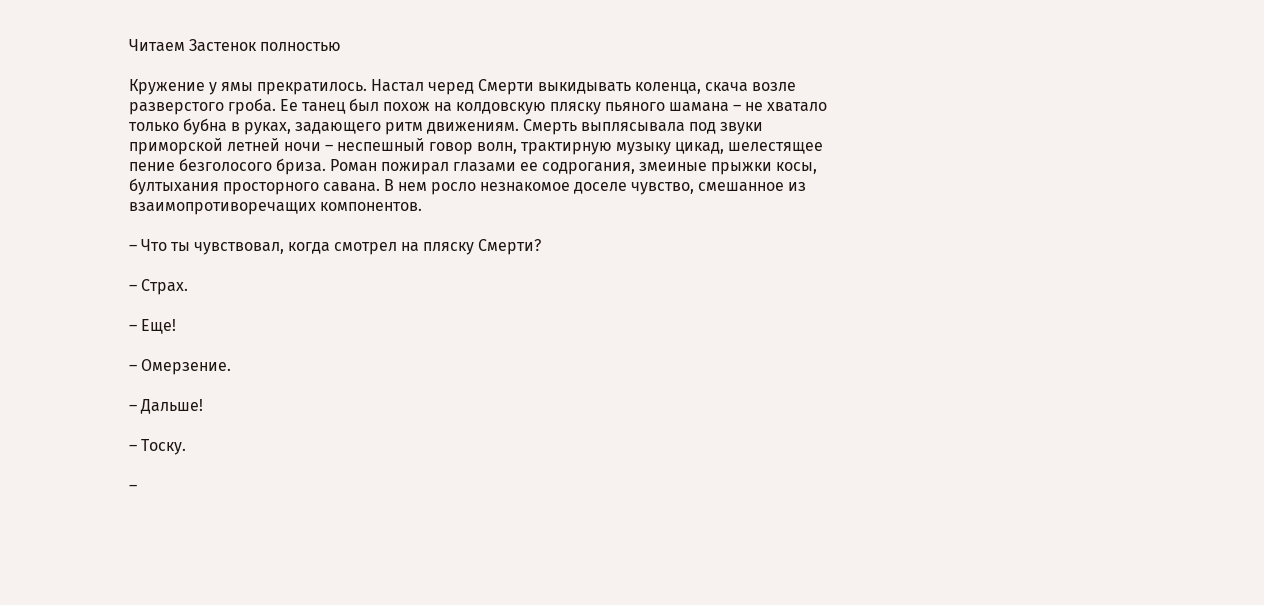Читаем Застенок полностью

Кружение у ямы прекратилось. Настал черед Смерти выкидывать коленца, скача возле разверстого гроба. Ее танец был похож на колдовскую пляску пьяного шамана – не хватало только бубна в руках, задающего ритм движениям. Смерть выплясывала под звуки приморской летней ночи – неспешный говор волн, трактирную музыку цикад, шелестящее пение безголосого бриза. Роман пожирал глазами ее содрогания, змеиные прыжки косы, бултыхания просторного савана. В нем росло незнакомое доселе чувство, смешанное из взаимопротиворечащих компонентов.

– Что ты чувствовал, когда смотрел на пляску Смерти?

– Страх.

– Еще!

– Омерзение.

– Дальше!

– Тоску.

–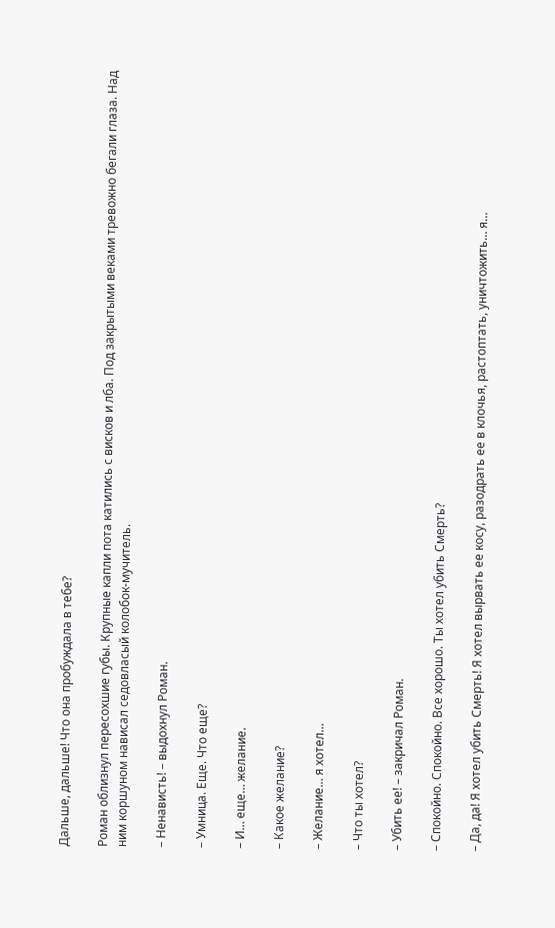Дальше, дальше! Что она пробуждала в тебе?

Роман облизнул пересохшие губы. Крупные капли пота катились с висков и лба. Под закрытыми веками тревожно бегали глаза. Над ним коршуном нависал седовласый колобок-мучитель.

– Ненависть! – выдохнул Роман.

– Умница. Еще. Что еще?

– И… еще… желание.

– Какое желание?

– Желание… я хотел…

– Что ты хотел?

– Убить ее! – закричал Роман.

– Спокойно. Спокойно. Все хорошо. Ты хотел убить Смерть?

– Да, да! Я хотел убить Смерть! Я хотел вырвать ее косу, разодрать ее в клочья, растоптать, уничтожить… я…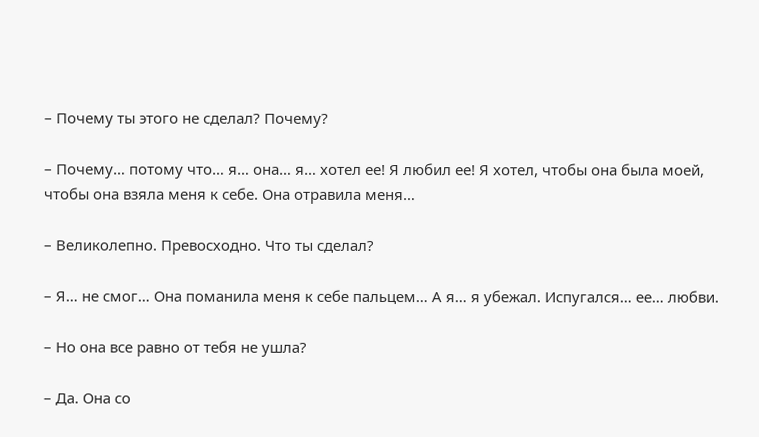– Почему ты этого не сделал? Почему?

– Почему… потому что… я… она… я… хотел ее! Я любил ее! Я хотел, чтобы она была моей, чтобы она взяла меня к себе. Она отравила меня…

– Великолепно. Превосходно. Что ты сделал?

– Я… не смог… Она поманила меня к себе пальцем… А я… я убежал. Испугался… ее… любви.

– Но она все равно от тебя не ушла?

– Да. Она со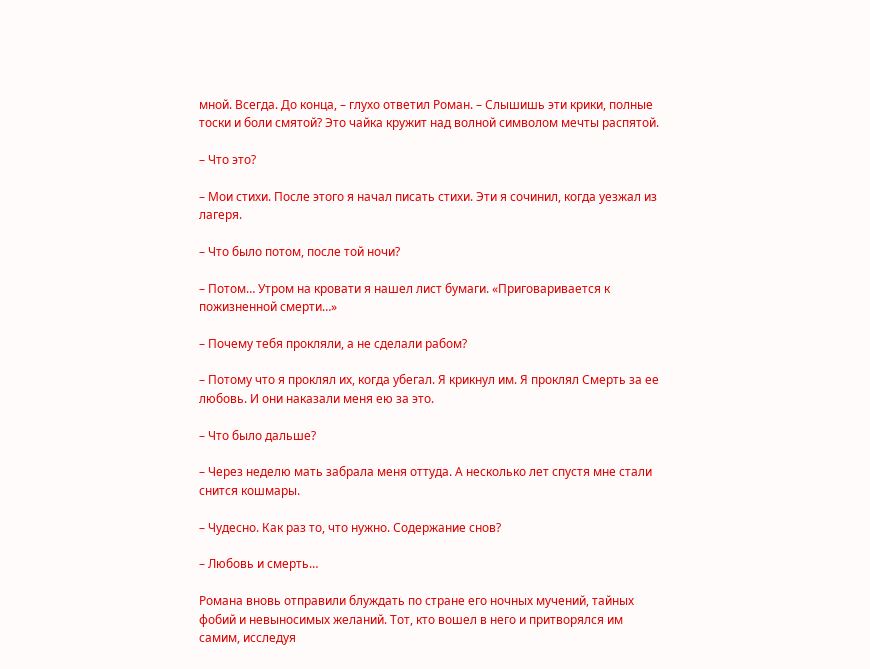мной. Всегда. До конца, – глухо ответил Роман. – Слышишь эти крики, полные тоски и боли смятой? Это чайка кружит над волной символом мечты распятой.

– Что это?

– Мои стихи. После этого я начал писать стихи. Эти я сочинил, когда уезжал из лагеря.

– Что было потом, после той ночи?

– Потом… Утром на кровати я нашел лист бумаги. «Приговаривается к пожизненной смерти…»

– Почему тебя прокляли, а не сделали рабом?

– Потому что я проклял их, когда убегал. Я крикнул им. Я проклял Смерть за ее любовь. И они наказали меня ею за это.

– Что было дальше?

– Через неделю мать забрала меня оттуда. А несколько лет спустя мне стали снится кошмары.

– Чудесно. Как раз то, что нужно. Содержание снов?

– Любовь и смерть…

Романа вновь отправили блуждать по стране его ночных мучений, тайных фобий и невыносимых желаний. Тот, кто вошел в него и притворялся им самим, исследуя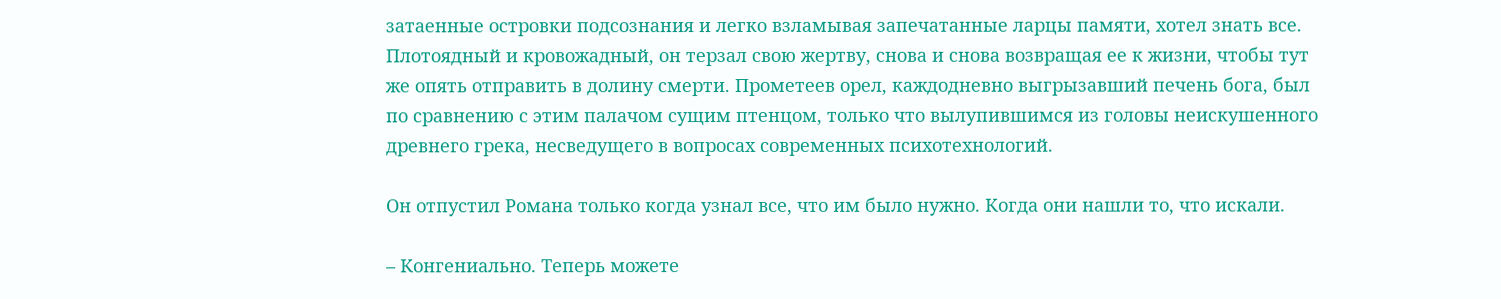затаенные островки подсознания и легко взламывая запечатанные ларцы памяти, хотел знать все. Плотоядный и кровожадный, он терзал свою жертву, снова и снова возвращая ее к жизни, чтобы тут же опять отправить в долину смерти. Прометеев орел, каждодневно выгрызавший печень бога, был по сравнению с этим палачом сущим птенцом, только что вылупившимся из головы неискушенного древнего грека, несведущего в вопросах современных психотехнологий.

Он отпустил Романа только когда узнал все, что им было нужно. Когда они нашли то, что искали.

– Конгениально. Теперь можете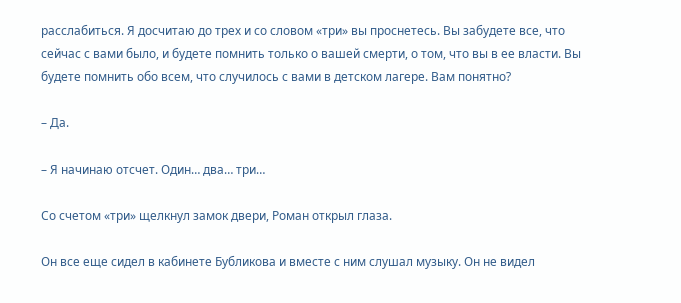расслабиться. Я досчитаю до трех и со словом «три» вы проснетесь. Вы забудете все, что сейчас с вами было, и будете помнить только о вашей смерти, о том, что вы в ее власти. Вы будете помнить обо всем, что случилось с вами в детском лагере. Вам понятно?

– Да.

– Я начинаю отсчет. Один… два… три…

Со счетом «три» щелкнул замок двери, Роман открыл глаза.

Он все еще сидел в кабинете Бубликова и вместе с ним слушал музыку. Он не видел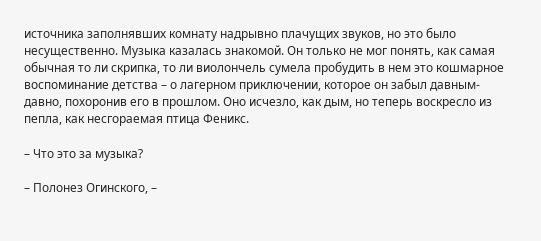источника заполнявших комнату надрывно плачущих звуков, но это было несущественно. Музыка казалась знакомой. Он только не мог понять, как самая обычная то ли скрипка, то ли виолончель сумела пробудить в нем это кошмарное воспоминание детства – о лагерном приключении, которое он забыл давным-давно, похоронив его в прошлом. Оно исчезло, как дым, но теперь воскресло из пепла, как несгораемая птица Феникс.

– Что это за музыка?

– Полонез Огинского, –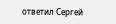ответил Сергей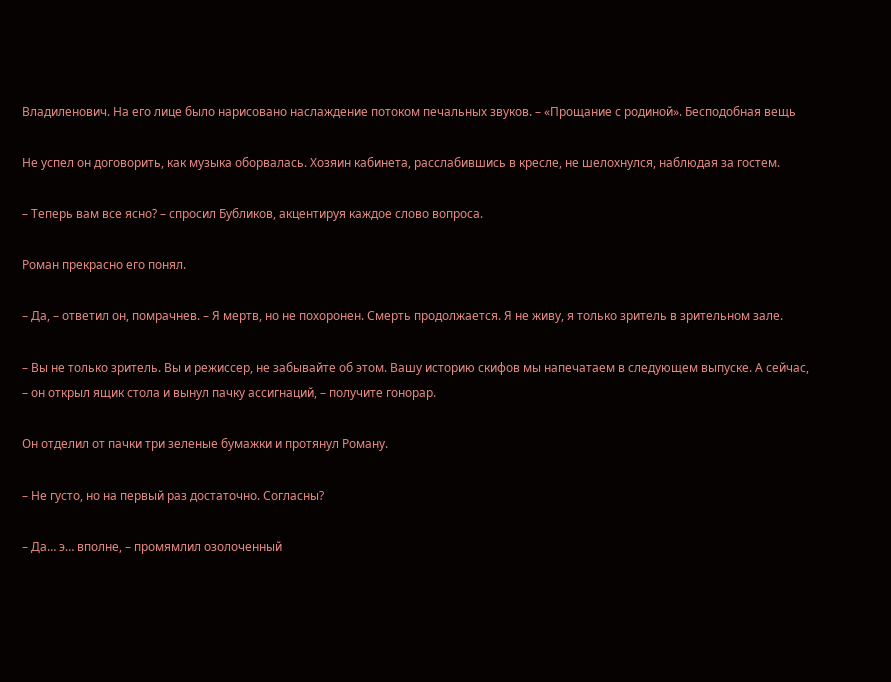Владиленович. На его лице было нарисовано наслаждение потоком печальных звуков. – «Прощание с родиной». Бесподобная вещь

Не успел он договорить, как музыка оборвалась. Хозяин кабинета, расслабившись в кресле, не шелохнулся, наблюдая за гостем.

– Теперь вам все ясно? – спросил Бубликов, акцентируя каждое слово вопроса.

Роман прекрасно его понял.

– Да, – ответил он, помрачнев. – Я мертв, но не похоронен. Смерть продолжается. Я не живу, я только зритель в зрительном зале.

– Вы не только зритель. Вы и режиссер, не забывайте об этом. Вашу историю скифов мы напечатаем в следующем выпуске. А сейчас, – он открыл ящик стола и вынул пачку ассигнаций, – получите гонорар.

Он отделил от пачки три зеленые бумажки и протянул Роману.

– Не густо, но на первый раз достаточно. Согласны?

– Да… э… вполне, – промямлил озолоченный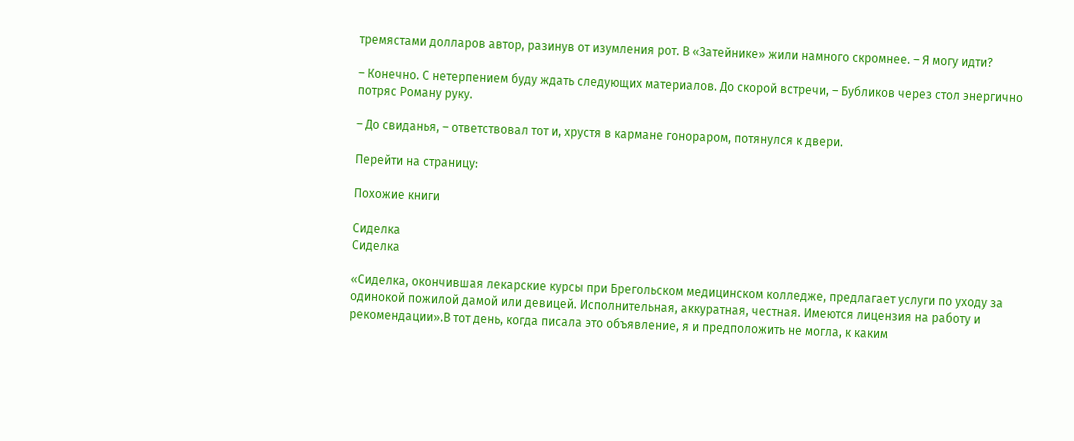тремястами долларов автор, разинув от изумления рот. В «Затейнике» жили намного скромнее. – Я могу идти?

– Конечно. С нетерпением буду ждать следующих материалов. До скорой встречи, – Бубликов через стол энергично потряс Роману руку.

– До свиданья, – ответствовал тот и, хрустя в кармане гонораром, потянулся к двери.

Перейти на страницу:

Похожие книги

Сиделка
Сиделка

«Сиделка, окончившая лекарские курсы при Брегольском медицинском колледже, предлагает услуги по уходу за одинокой пожилой дамой или девицей. Исполнительная, аккуратная, честная. Имеются лицензия на работу и рекомендации».В тот день, когда писала это объявление, я и предположить не могла, к каким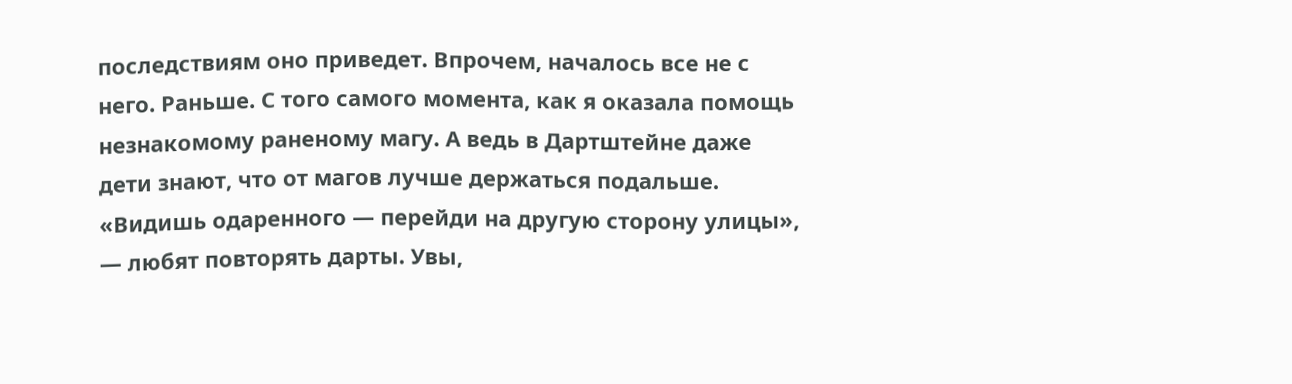последствиям оно приведет. Впрочем, началось все не с него. Раньше. С того самого момента, как я оказала помощь незнакомому раненому магу. А ведь в Дартштейне даже дети знают, что от магов лучше держаться подальше. «Видишь одаренного — перейди на другую сторону улицы», — любят повторять дарты. Увы,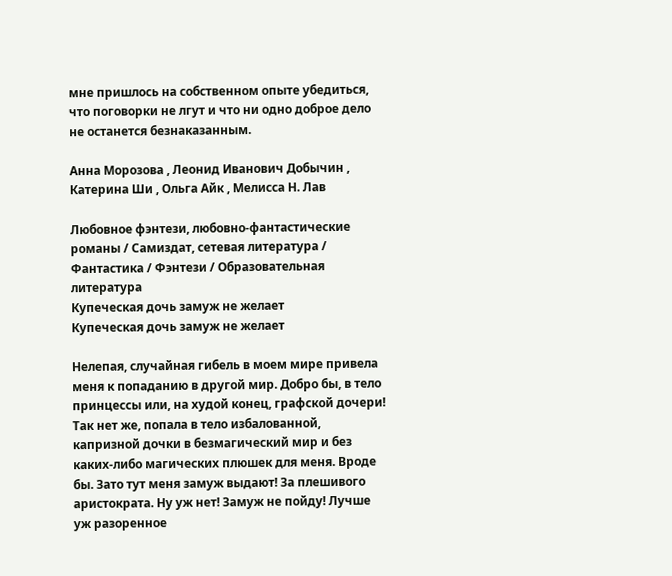мне пришлось на собственном опыте убедиться, что поговорки не лгут и что ни одно доброе дело не останется безнаказанным.

Анна Морозова , Леонид Иванович Добычин , Катерина Ши , Ольга Айк , Мелисса Н. Лав

Любовное фэнтези, любовно-фантастические романы / Самиздат, сетевая литература / Фантастика / Фэнтези / Образовательная литература
Купеческая дочь замуж не желает
Купеческая дочь замуж не желает

Нелепая, случайная гибель в моем мире привела меня к попаданию в другой мир. Добро бы, в тело принцессы или, на худой конец, графской дочери! Так нет же, попала в тело избалованной, капризной дочки в безмагический мир и без каких-либо магических плюшек для меня. Вроде бы. Зато тут меня замуж выдают! За плешивого аристократа. Ну уж нет! Замуж не пойду! Лучше уж разоренное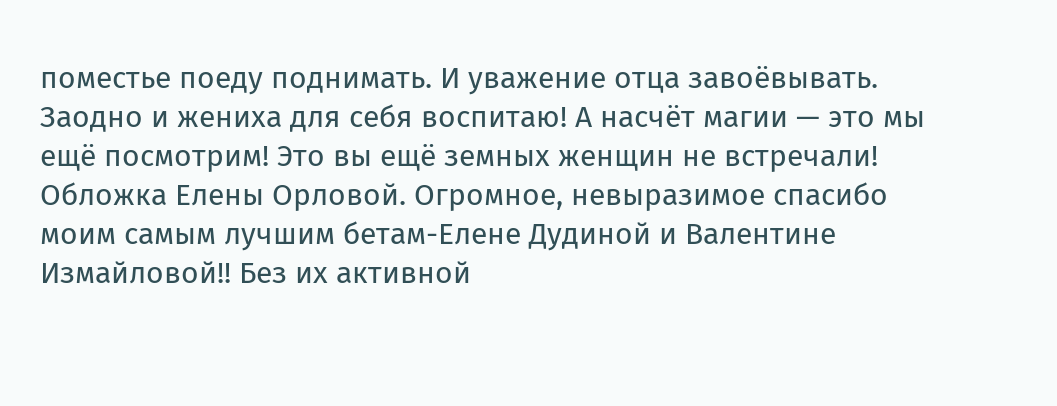поместье поеду поднимать. И уважение отца завоёвывать. Заодно и жениха для себя воспитаю! А насчёт магии — это мы ещё посмотрим! Это вы ещё земных женщин не встречали! Обложка Елены Орловой. Огромное, невыразимое спасибо моим самым лучшим бетам-Елене Дудиной и Валентине Измайловой!! Без их активной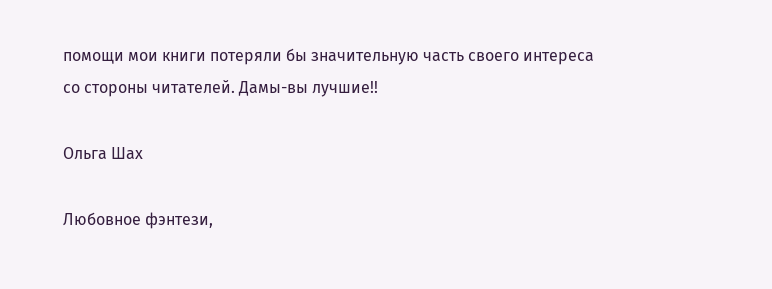помощи мои книги потеряли бы значительную часть своего интереса со стороны читателей. Дамы-вы лучшие!!

Ольга Шах

Любовное фэнтези,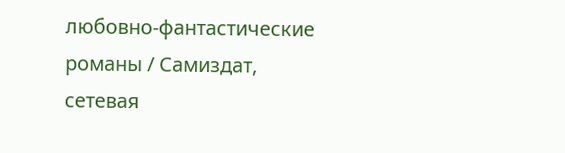любовно-фантастические романы / Самиздат, сетевая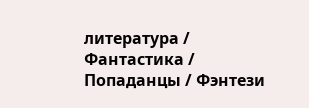литература / Фантастика / Попаданцы / Фэнтези